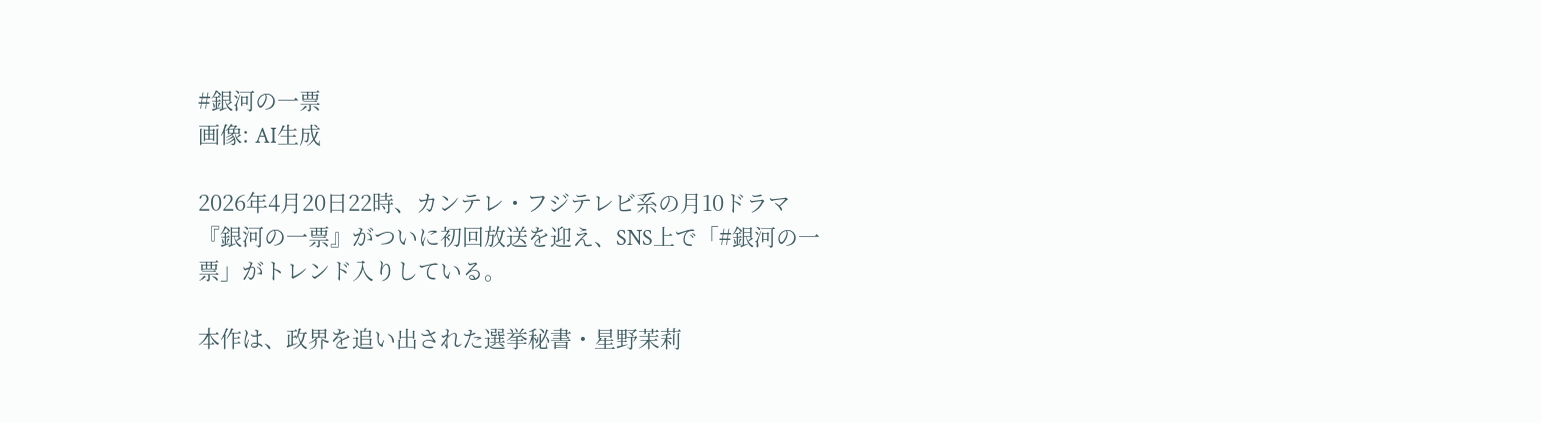#銀河の一票
画像: AI生成

2026年4月20日22時、カンテレ・フジテレビ系の月10ドラマ『銀河の一票』がついに初回放送を迎え、SNS上で「#銀河の一票」がトレンド入りしている。

本作は、政界を追い出された選挙秘書・星野茉莉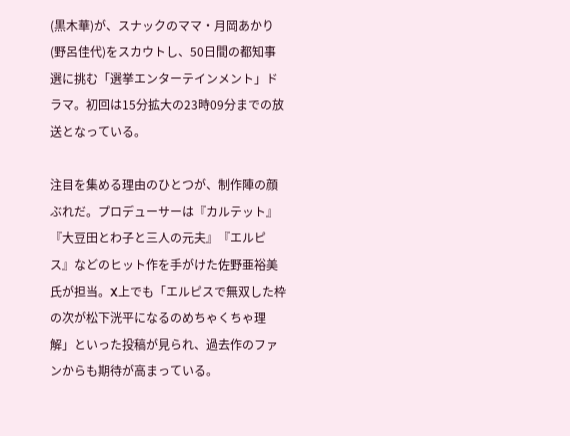(黒木華)が、スナックのママ・月岡あかり(野呂佳代)をスカウトし、50日間の都知事選に挑む「選挙エンターテインメント」ドラマ。初回は15分拡大の23時09分までの放送となっている。

注目を集める理由のひとつが、制作陣の顔ぶれだ。プロデューサーは『カルテット』『大豆田とわ子と三人の元夫』『エルピス』などのヒット作を手がけた佐野亜裕美氏が担当。X上でも「エルピスで無双した枠の次が松下洸平になるのめちゃくちゃ理解」といった投稿が見られ、過去作のファンからも期待が高まっている。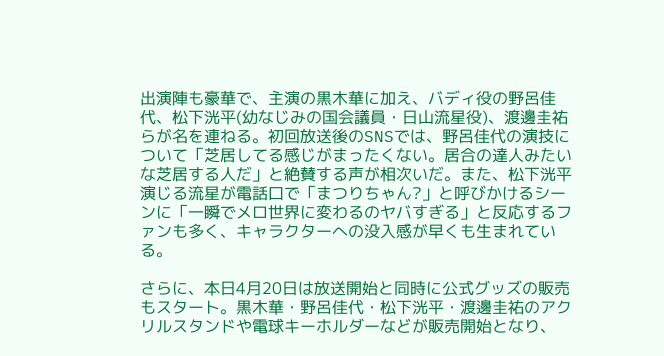出演陣も豪華で、主演の黒木華に加え、バディ役の野呂佳代、松下洸平(幼なじみの国会議員・日山流星役)、渡邊圭祐らが名を連ねる。初回放送後のSNSでは、野呂佳代の演技について「芝居してる感じがまったくない。居合の達人みたいな芝居する人だ」と絶賛する声が相次いだ。また、松下洸平演じる流星が電話口で「まつりちゃん?」と呼びかけるシーンに「一瞬でメロ世界に変わるのヤバすぎる」と反応するファンも多く、キャラクターへの没入感が早くも生まれている。

さらに、本日4月20日は放送開始と同時に公式グッズの販売もスタート。黒木華・野呂佳代・松下洸平・渡邊圭祐のアクリルスタンドや電球キーホルダーなどが販売開始となり、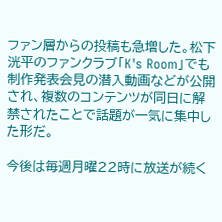ファン層からの投稿も急増した。松下洸平のファンクラブ「K's Room」でも制作発表会見の潜入動画などが公開され、複数のコンテンツが同日に解禁されたことで話題が一気に集中した形だ。

今後は毎週月曜22時に放送が続く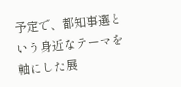予定で、都知事選という身近なテーマを軸にした展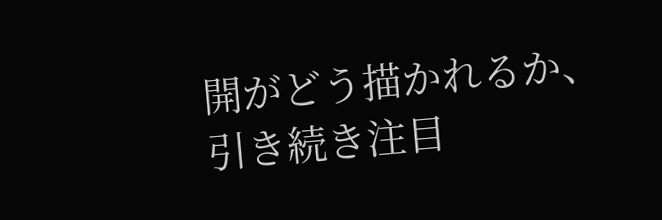開がどう描かれるか、引き続き注目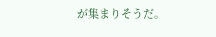が集まりそうだ。